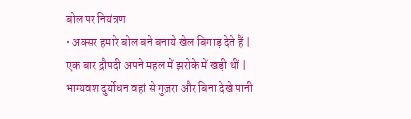बोल पर नियंत्रण
• अक्सर हमारे बोल बने बनाये खेल बिगाड़ देते हैं | एक बार द्रौपदी अपने महल में झरोके में खड़ी थीं | भाग्यवश दुर्योधन वहां से गुज़रा और बिना देखे पानी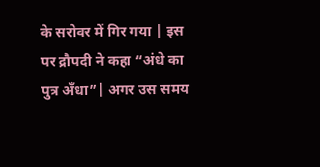के सरोवर में गिर गया | इस पर द्रौपदी ने कहा “अंधे का पुत्र अँधा”| अगर उस समय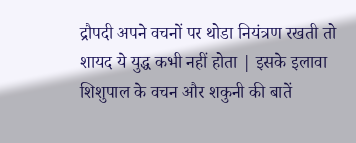द्रौपदी अपने वचनों पर थोडा नियंत्रण रखती तो शायद ये युद्ध कभी नहीं होता | इसके इलावा शिशुपाल के वचन और शकुनी की बातें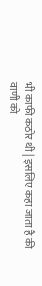भी काफी कठोर थी | इसलिए कहा जाता है की वाणी को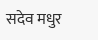सदेव मधुर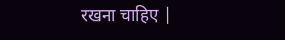रखना चाहिए |